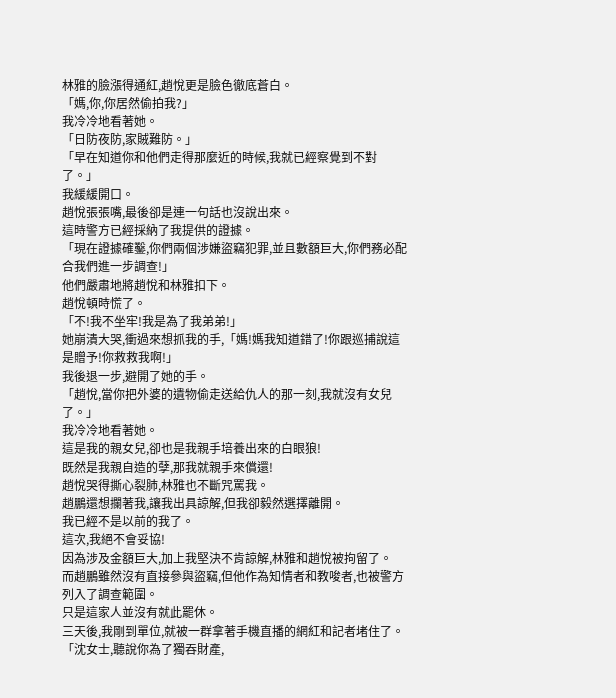林雅的臉漲得通紅,趙悅更是臉色徹底蒼白。
「媽,你,你居然偷拍我?」
我冷冷地看著她。
「日防夜防,家賊難防。」
「早在知道你和他們走得那麼近的時候,我就已經察覺到不對了。」
我緩緩開口。
趙悅張張嘴,最後卻是連一句話也沒說出來。
這時警方已經採納了我提供的證據。
「現在證據確鑿,你們兩個涉嫌盜竊犯罪,並且數額巨大,你們務必配合我們進一步調查!」
他們嚴肅地將趙悅和林雅扣下。
趙悅頓時慌了。
「不!我不坐牢!我是為了我弟弟!」
她崩潰大哭,衝過來想抓我的手,「媽!媽我知道錯了!你跟巡捕說這是贈予!你救救我啊!」
我後退一步,避開了她的手。
「趙悅,當你把外婆的遺物偷走送給仇人的那一刻,我就沒有女兒了。」
我冷冷地看著她。
這是我的親女兒,卻也是我親手培養出來的白眼狼!
既然是我親自造的孽,那我就親手來償還!
趙悅哭得撕心裂肺,林雅也不斷咒罵我。
趙鵬還想攔著我,讓我出具諒解,但我卻毅然選擇離開。
我已經不是以前的我了。
這次,我絕不會妥協!
因為涉及金額巨大,加上我堅決不肯諒解,林雅和趙悅被拘留了。
而趙鵬雖然沒有直接參與盜竊,但他作為知情者和教唆者,也被警方列入了調查範圍。
只是這家人並沒有就此罷休。
三天後,我剛到單位,就被一群拿著手機直播的網紅和記者堵住了。
「沈女士,聽說你為了獨吞財產,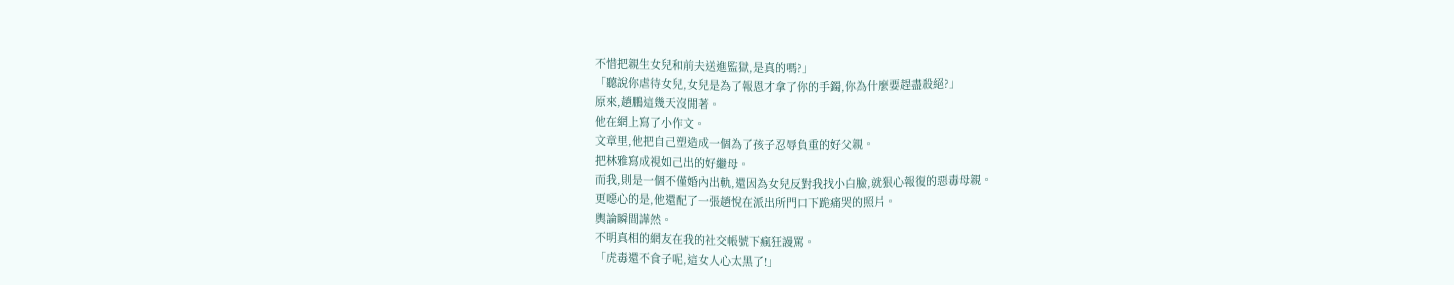不惜把親生女兒和前夫送進監獄,是真的嗎?」
「聽說你虐待女兒,女兒是為了報恩才拿了你的手鐲,你為什麼要趕盡殺絕?」
原來,趙鵬這幾天沒閒著。
他在網上寫了小作文。
文章里,他把自己塑造成一個為了孩子忍辱負重的好父親。
把林雅寫成視如己出的好繼母。
而我,則是一個不僅婚內出軌,還因為女兒反對我找小白臉,就狠心報復的惡毒母親。
更噁心的是,他還配了一張趙悅在派出所門口下跪痛哭的照片。
輿論瞬間譁然。
不明真相的網友在我的社交帳號下瘋狂謾罵。
「虎毒還不食子呢,這女人心太黑了!」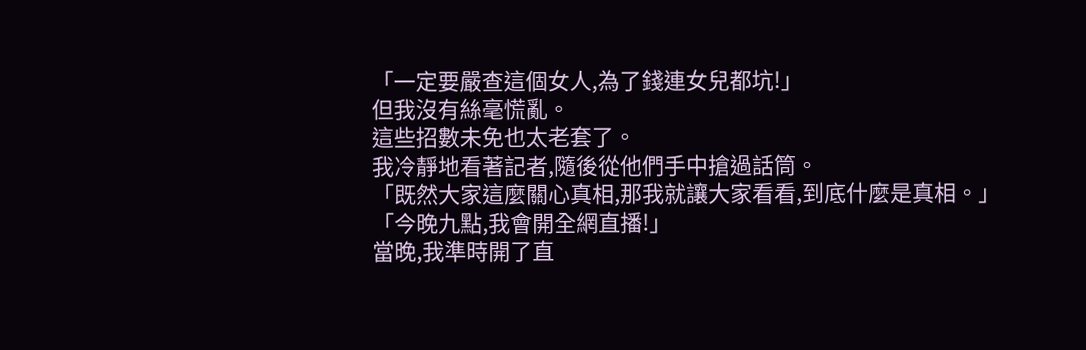「一定要嚴查這個女人,為了錢連女兒都坑!」
但我沒有絲毫慌亂。
這些招數未免也太老套了。
我冷靜地看著記者,隨後從他們手中搶過話筒。
「既然大家這麼關心真相,那我就讓大家看看,到底什麼是真相。」
「今晚九點,我會開全網直播!」
當晚,我準時開了直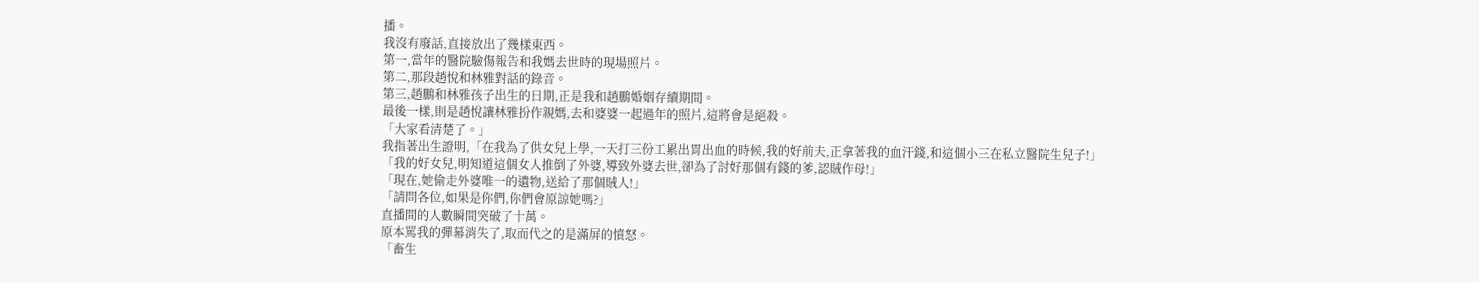播。
我沒有廢話,直接放出了幾樣東西。
第一,當年的醫院驗傷報告和我媽去世時的現場照片。
第二,那段趙悅和林雅對話的錄音。
第三,趙鵬和林雅孩子出生的日期,正是我和趙鵬婚姻存續期間。
最後一樣,則是趙悅讓林雅扮作親媽,去和婆婆一起過年的照片,這將會是絕殺。
「大家看清楚了。」
我指著出生證明,「在我為了供女兒上學,一天打三份工累出胃出血的時候,我的好前夫,正拿著我的血汗錢,和這個小三在私立醫院生兒子!」
「我的好女兒,明知道這個女人推倒了外婆,導致外婆去世,卻為了討好那個有錢的爹,認賊作母!」
「現在,她偷走外婆唯一的遺物,送給了那個賊人!」
「請問各位,如果是你們,你們會原諒她嗎?」
直播間的人數瞬間突破了十萬。
原本罵我的彈幕消失了,取而代之的是滿屏的憤怒。
「畜生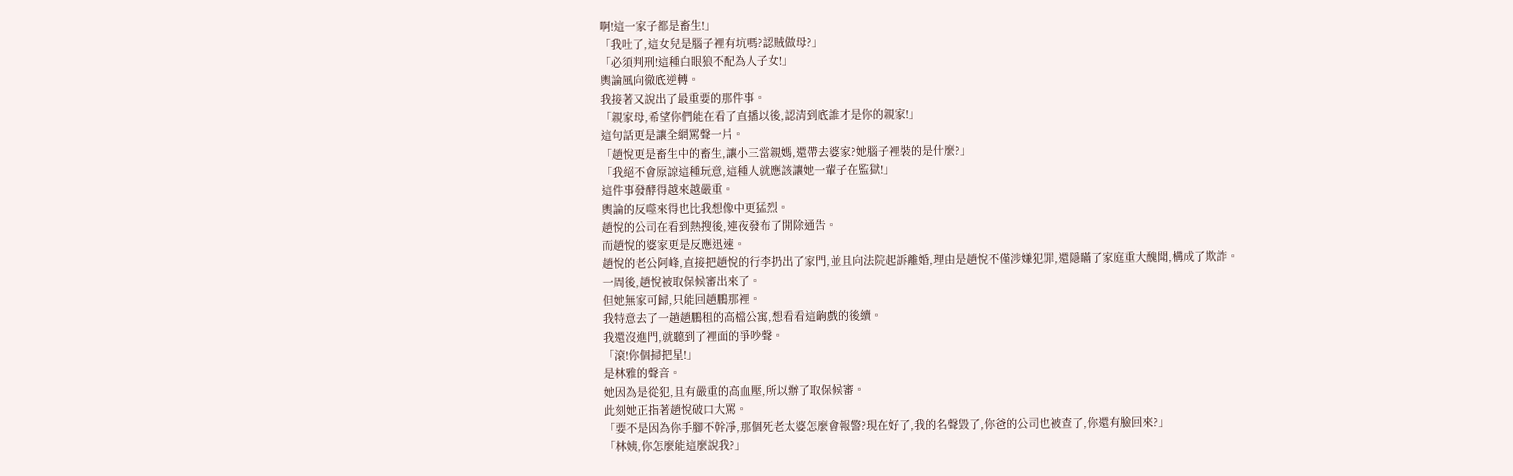啊!這一家子都是畜生!」
「我吐了,這女兒是腦子裡有坑嗎?認賊做母?」
「必須判刑!這種白眼狼不配為人子女!」
輿論風向徹底逆轉。
我接著又說出了最重要的那件事。
「親家母,希望你們能在看了直播以後,認清到底誰才是你的親家!」
這句話更是讓全網罵聲一片。
「趙悅更是畜生中的畜生,讓小三當親媽,還帶去婆家?她腦子裡裝的是什麼?」
「我絕不會原諒這種玩意,這種人就應該讓她一輩子在監獄!」
這件事發酵得越來越嚴重。
輿論的反噬來得也比我想像中更猛烈。
趙悅的公司在看到熱搜後,連夜發布了開除通告。
而趙悅的婆家更是反應迅速。
趙悅的老公阿峰,直接把趙悅的行李扔出了家門,並且向法院起訴離婚,理由是趙悅不僅涉嫌犯罪,還隱瞞了家庭重大醜聞,構成了欺詐。
一周後,趙悅被取保候審出來了。
但她無家可歸,只能回趙鵬那裡。
我特意去了一趟趙鵬租的高檔公寓,想看看這齣戲的後續。
我還沒進門,就聽到了裡面的爭吵聲。
「滾!你個掃把星!」
是林雅的聲音。
她因為是從犯,且有嚴重的高血壓,所以辦了取保候審。
此刻她正指著趙悅破口大罵。
「要不是因為你手腳不幹凈,那個死老太婆怎麼會報警?現在好了,我的名聲毀了,你爸的公司也被查了,你還有臉回來?」
「林姨,你怎麼能這麼說我?」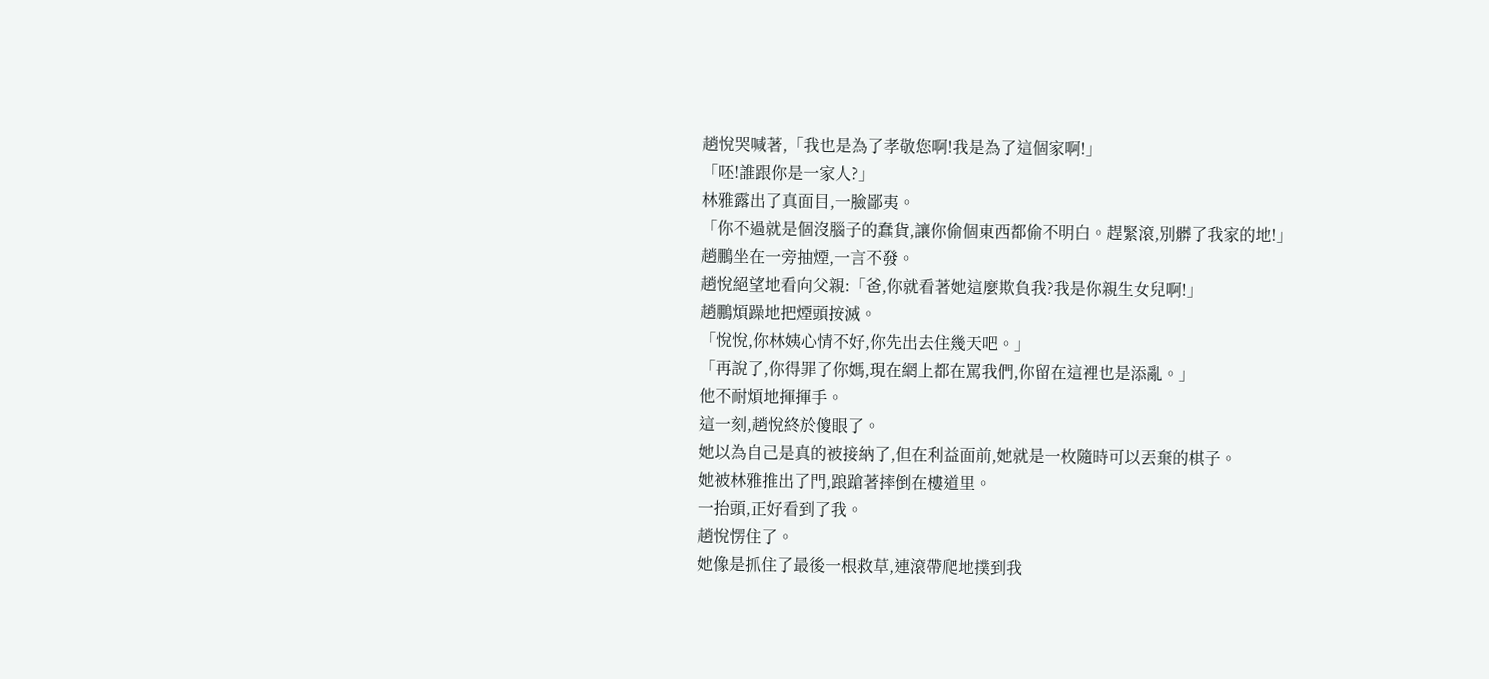趙悅哭喊著,「我也是為了孝敬您啊!我是為了這個家啊!」
「呸!誰跟你是一家人?」
林雅露出了真面目,一臉鄙夷。
「你不過就是個沒腦子的蠢貨,讓你偷個東西都偷不明白。趕緊滾,別髒了我家的地!」
趙鵬坐在一旁抽煙,一言不發。
趙悅絕望地看向父親:「爸,你就看著她這麼欺負我?我是你親生女兒啊!」
趙鵬煩躁地把煙頭按滅。
「悅悅,你林姨心情不好,你先出去住幾天吧。」
「再說了,你得罪了你媽,現在網上都在罵我們,你留在這裡也是添亂。」
他不耐煩地揮揮手。
這一刻,趙悅終於傻眼了。
她以為自己是真的被接納了,但在利益面前,她就是一枚隨時可以丟棄的棋子。
她被林雅推出了門,踉蹌著摔倒在樓道里。
一抬頭,正好看到了我。
趙悅愣住了。
她像是抓住了最後一根救草,連滾帶爬地撲到我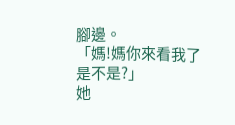腳邊。
「媽!媽你來看我了是不是?」
她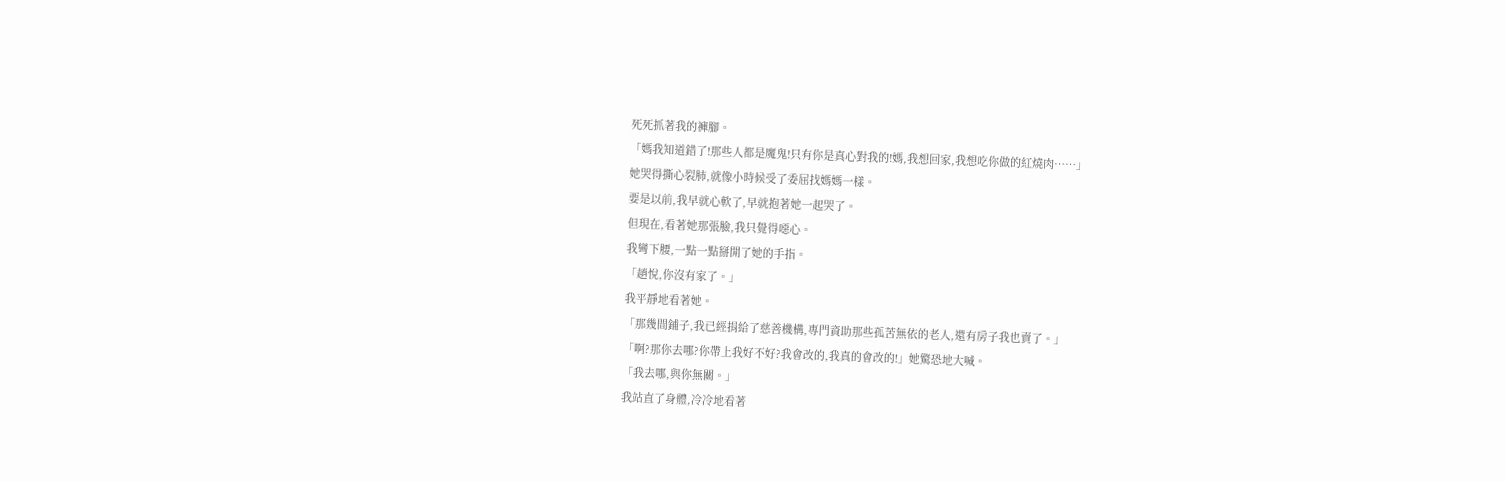死死抓著我的褲腳。
「媽我知道錯了!那些人都是魔鬼!只有你是真心對我的!媽,我想回家,我想吃你做的紅燒肉……」
她哭得撕心裂肺,就像小時候受了委屈找媽媽一樣。
要是以前,我早就心軟了,早就抱著她一起哭了。
但現在,看著她那張臉,我只覺得噁心。
我彎下腰,一點一點掰開了她的手指。
「趙悅,你沒有家了。」
我平靜地看著她。
「那幾間鋪子,我已經捐給了慈善機構,專門資助那些孤苦無依的老人,還有房子我也賣了。」
「啊?那你去哪?你帶上我好不好?我會改的,我真的會改的!」她驚恐地大喊。
「我去哪,與你無關。」
我站直了身體,冷冷地看著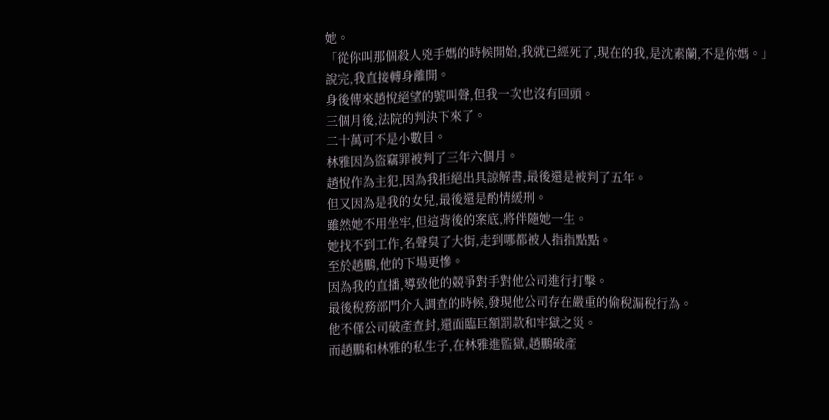她。
「從你叫那個殺人兇手媽的時候開始,我就已經死了,現在的我,是沈素蘭,不是你媽。」
說完,我直接轉身離開。
身後傳來趙悅絕望的號叫聲,但我一次也沒有回頭。
三個月後,法院的判決下來了。
二十萬可不是小數目。
林雅因為盜竊罪被判了三年六個月。
趙悅作為主犯,因為我拒絕出具諒解書,最後還是被判了五年。
但又因為是我的女兒,最後還是酌情緩刑。
雖然她不用坐牢,但這背後的案底,將伴隨她一生。
她找不到工作,名聲臭了大街,走到哪都被人指指點點。
至於趙鵬,他的下場更慘。
因為我的直播,導致他的競爭對手對他公司進行打擊。
最後稅務部門介入調查的時候,發現他公司存在嚴重的偷稅漏稅行為。
他不僅公司破產查封,還面臨巨額罰款和牢獄之災。
而趙鵬和林雅的私生子,在林雅進監獄,趙鵬破產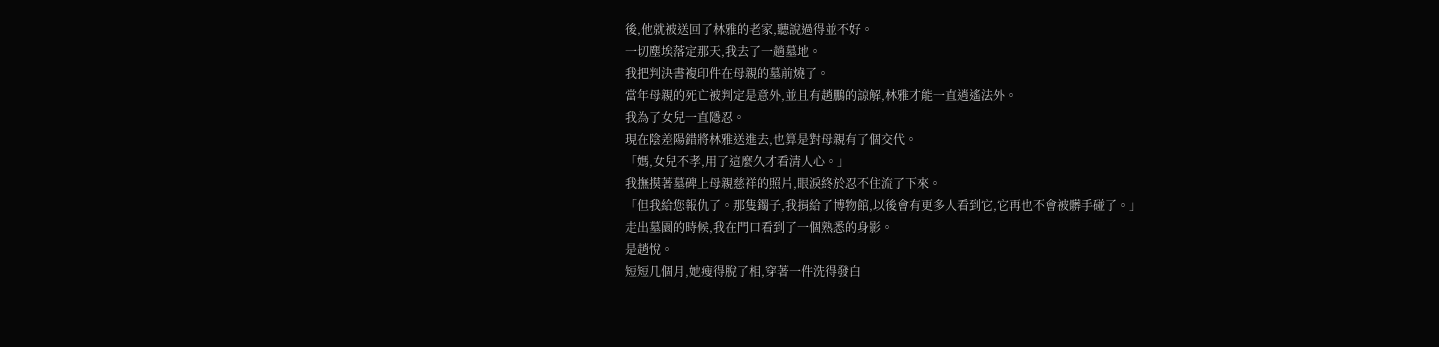後,他就被送回了林雅的老家,聽說過得並不好。
一切塵埃落定那天,我去了一趟墓地。
我把判決書複印件在母親的墓前燒了。
當年母親的死亡被判定是意外,並且有趙鵬的諒解,林雅才能一直逍遙法外。
我為了女兒一直隱忍。
現在陰差陽錯將林雅送進去,也算是對母親有了個交代。
「媽,女兒不孝,用了這麼久才看清人心。」
我撫摸著墓碑上母親慈祥的照片,眼淚終於忍不住流了下來。
「但我給您報仇了。那隻鐲子,我捐給了博物館,以後會有更多人看到它,它再也不會被髒手碰了。」
走出墓園的時候,我在門口看到了一個熟悉的身影。
是趙悅。
短短几個月,她瘦得脫了相,穿著一件洗得發白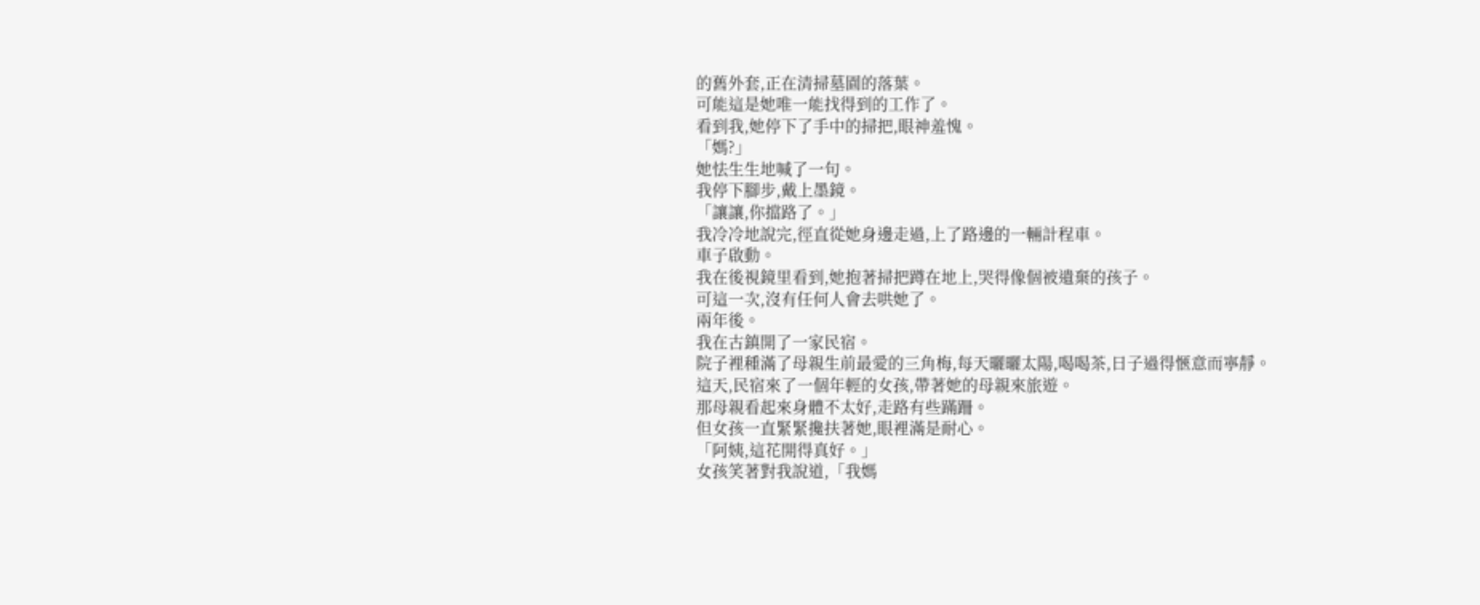的舊外套,正在清掃墓園的落葉。
可能這是她唯一能找得到的工作了。
看到我,她停下了手中的掃把,眼神羞愧。
「媽?」
她怯生生地喊了一句。
我停下腳步,戴上墨鏡。
「讓讓,你擋路了。」
我冷冷地說完,徑直從她身邊走過,上了路邊的一輛計程車。
車子啟動。
我在後視鏡里看到,她抱著掃把蹲在地上,哭得像個被遺棄的孩子。
可這一次,沒有任何人會去哄她了。
兩年後。
我在古鎮開了一家民宿。
院子裡種滿了母親生前最愛的三角梅,每天曬曬太陽,喝喝茶,日子過得愜意而寧靜。
這天,民宿來了一個年輕的女孩,帶著她的母親來旅遊。
那母親看起來身體不太好,走路有些蹣跚。
但女孩一直緊緊攙扶著她,眼裡滿是耐心。
「阿姨,這花開得真好。」
女孩笑著對我說道,「我媽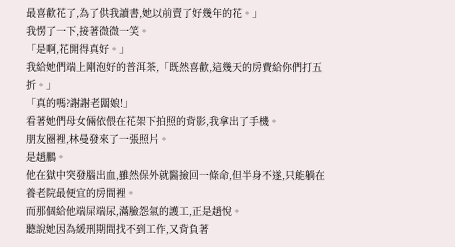最喜歡花了,為了供我讀書,她以前賣了好幾年的花。」
我愣了一下,接著微微一笑。
「是啊,花開得真好。」
我給她們端上剛泡好的普洱茶,「既然喜歡,這幾天的房費給你們打五折。」
「真的嗎?謝謝老闆娘!」
看著她們母女倆依偎在花架下拍照的背影,我拿出了手機。
朋友圈裡,林曼發來了一張照片。
是趙鵬。
他在獄中突發腦出血,雖然保外就醫撿回一條命,但半身不遂,只能躺在養老院最便宜的房間裡。
而那個給他端屎端尿,滿臉怨氣的護工,正是趙悅。
聽說她因為緩刑期間找不到工作,又背負著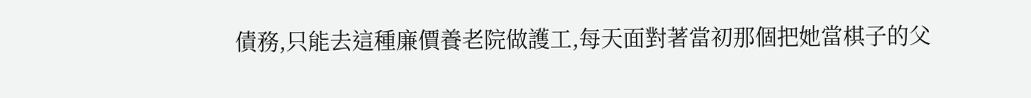債務,只能去這種廉價養老院做護工,每天面對著當初那個把她當棋子的父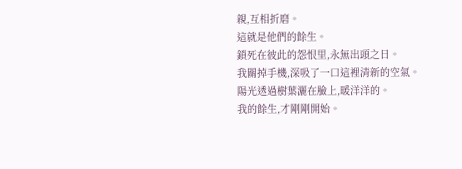親,互相折磨。
這就是他們的餘生。
鎖死在彼此的怨恨里,永無出頭之日。
我關掉手機,深吸了一口這裡清新的空氣。
陽光透過樹葉灑在臉上,暖洋洋的。
我的餘生,才剛剛開始。